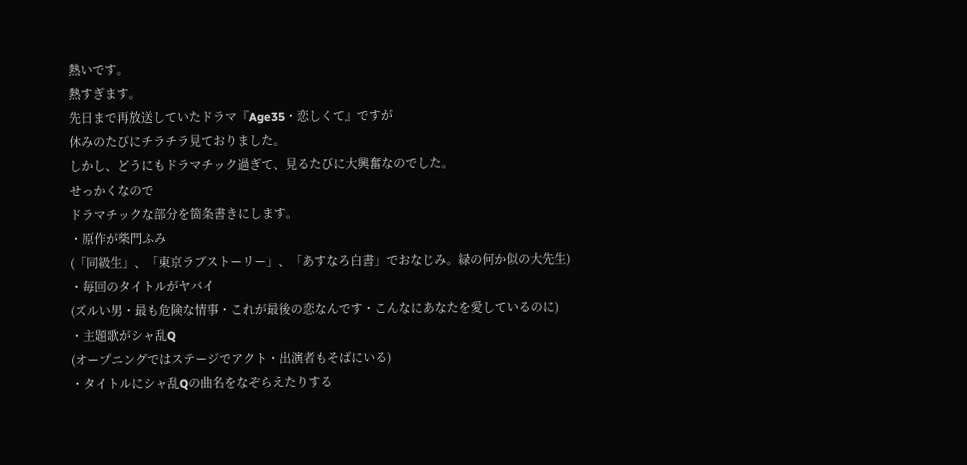熱いです。
熱すぎます。
先日まで再放送していたドラマ『Age35・恋しくて』ですが
休みのたびにチラチラ見ておりました。
しかし、どうにもドラマチック過ぎて、見るたびに大興奮なのでした。
せっかくなので
ドラマチックな部分を箇条書きにします。
・原作が柴門ふみ
(「同級生」、「東京ラブストーリー」、「あすなろ白書」でおなじみ。緑の何か似の大先生)
・毎回のタイトルがヤバイ
(ズルい男・最も危険な情事・これが最後の恋なんです・こんなにあなたを愛しているのに)
・主題歌がシャ乱Q
(オープニングではステージでアクト・出演者もそばにいる)
・タイトルにシャ乱Qの曲名をなぞらえたりする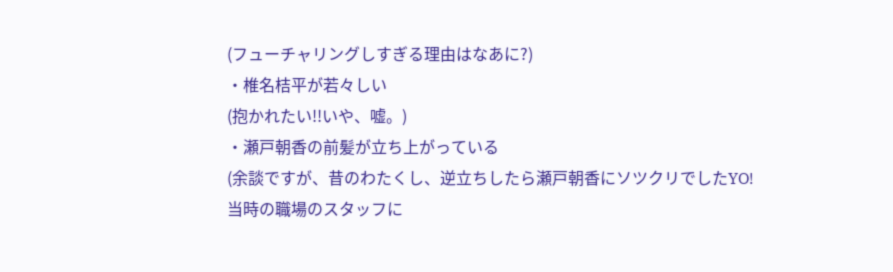(フューチャリングしすぎる理由はなあに?)
・椎名桔平が若々しい
(抱かれたい!!いや、嘘。)
・瀬戸朝香の前髪が立ち上がっている
(余談ですが、昔のわたくし、逆立ちしたら瀬戸朝香にソツクリでしたYO!
当時の職場のスタッフに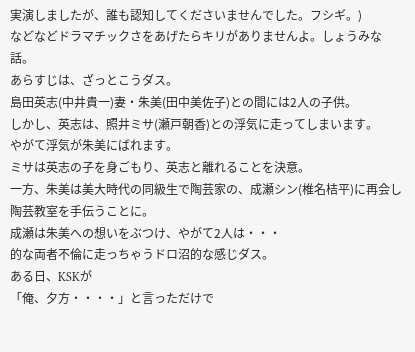実演しましたが、誰も認知してくださいませんでした。フシギ。)
などなどドラマチックさをあげたらキリがありませんよ。しょうみな話。
あらすじは、ざっとこうダス。
島田英志(中井貴一)妻・朱美(田中美佐子)との間には2人の子供。
しかし、英志は、照井ミサ(瀬戸朝香)との浮気に走ってしまいます。
やがて浮気が朱美にばれます。
ミサは英志の子を身ごもり、英志と離れることを決意。
一方、朱美は美大時代の同級生で陶芸家の、成瀬シン(椎名桔平)に再会し
陶芸教室を手伝うことに。
成瀬は朱美への想いをぶつけ、やがて2人は・・・
的な両者不倫に走っちゃうドロ沼的な感じダス。
ある日、KSKが
「俺、夕方・・・・」と言っただけで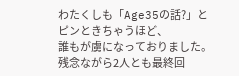わたくしも「Age35の話?」とピンときちゃうほど、
誰もが虜になっておりました。
残念ながら2人とも最終回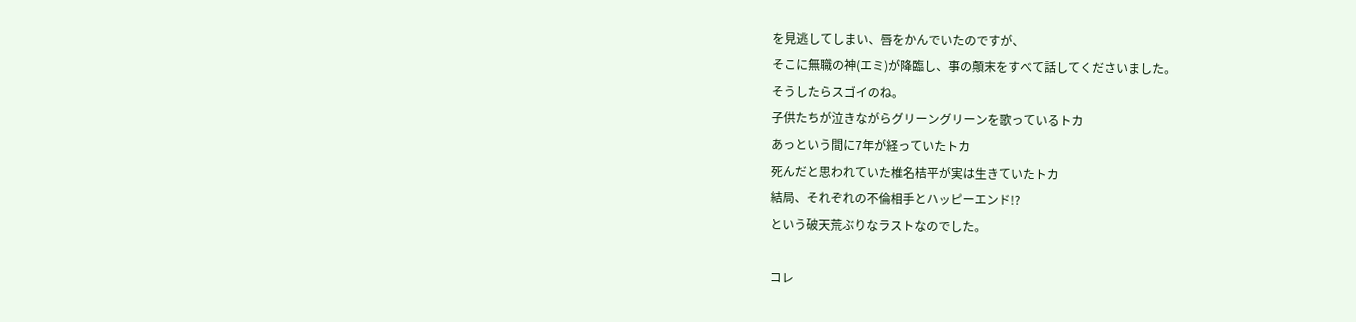を見逃してしまい、唇をかんでいたのですが、
そこに無職の神(エミ)が降臨し、事の顛末をすべて話してくださいました。
そうしたらスゴイのね。
子供たちが泣きながらグリーングリーンを歌っているトカ
あっという間に7年が経っていたトカ
死んだと思われていた椎名桔平が実は生きていたトカ
結局、それぞれの不倫相手とハッピーエンド!?
という破天荒ぶりなラストなのでした。

コレ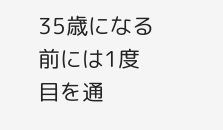35歳になる前には1度目を通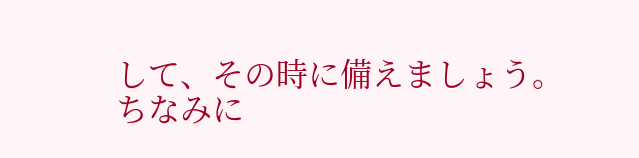して、その時に備えましょう。
ちなみに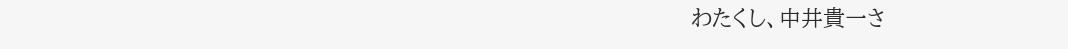わたくし、中井貴一さ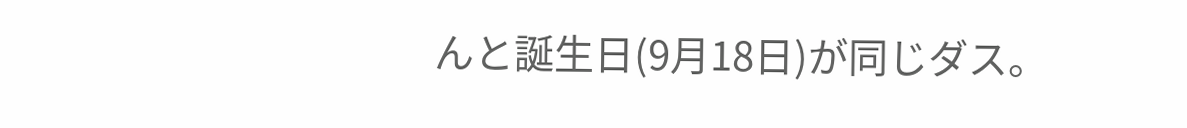んと誕生日(9月18日)が同じダス。